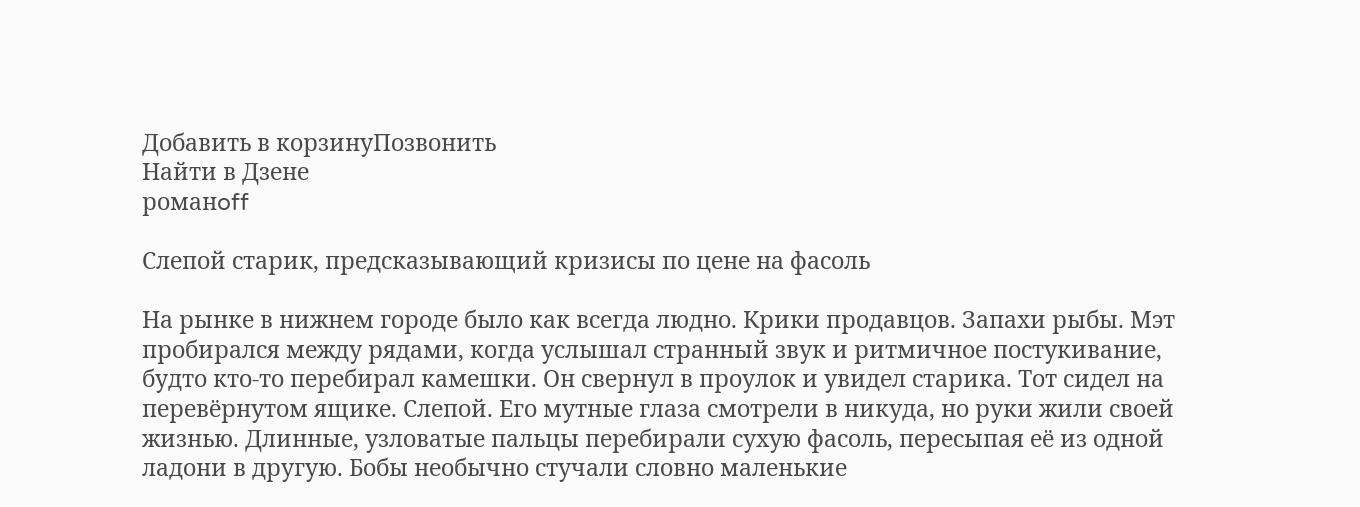Добавить в корзинуПозвонить
Найти в Дзене
романoff

Слепой старик, предсказывающий кризисы по цене на фасоль

На рынке в нижнем городе было как всегда людно. Крики продавцов. Запахи рыбы. Мэт пробирался между рядами, когда услышал странный звук и ритмичное постукивание, будто кто-то перебирал камешки. Он свернул в проулок и увидел старика. Тот сидел на перевёрнутом ящике. Слепой. Его мутные глаза смотрели в никуда, но руки жили своей жизнью. Длинные, узловатые пальцы перебирали сухую фасоль, пересыпая её из одной ладони в другую. Бобы необычно стучали словно маленькие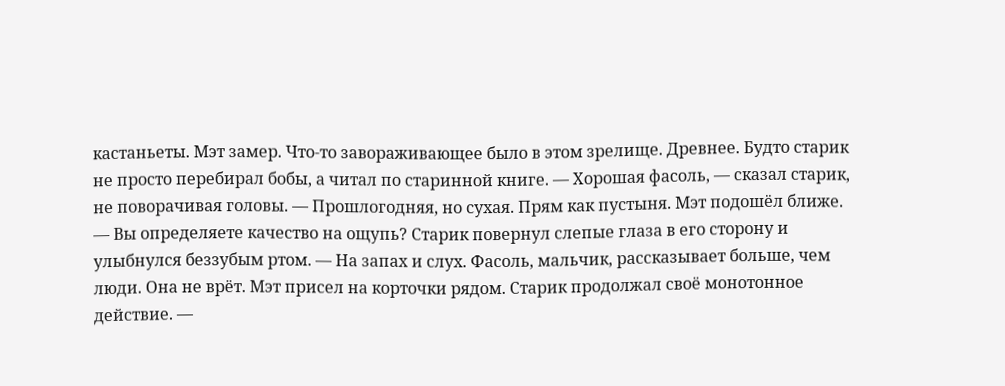кастаньеты. Мэт замер. Что-то завораживающее было в этом зрелище. Древнее. Будто старик не просто перебирал бобы, а читал по старинной книге. — Хорошая фасоль, — сказал старик, не поворачивая головы. — Прошлогодняя, но сухая. Прям как пустыня. Мэт подошёл ближе. — Вы определяете качество на ощупь? Старик повернул слепые глаза в его сторону и улыбнулся беззубым ртом. — На запах и слух. Фасоль, мальчик, рассказывает больше, чем люди. Она не врёт. Мэт присел на корточки рядом. Старик продолжал своё монотонное действие. —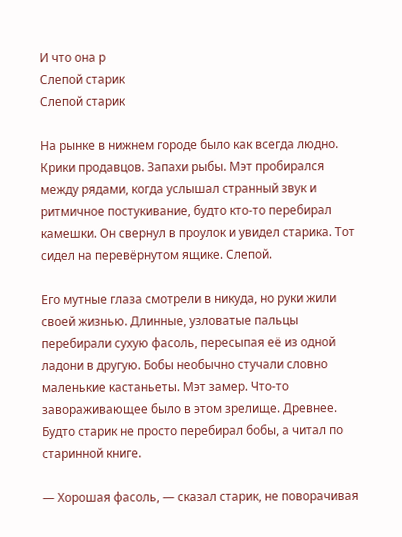И что она р
Слепой старик
Слепой старик

На рынке в нижнем городе было как всегда людно. Крики продавцов. Запахи рыбы. Мэт пробирался между рядами, когда услышал странный звук и ритмичное постукивание, будто кто-то перебирал камешки. Он свернул в проулок и увидел старика. Тот сидел на перевёрнутом ящике. Слепой.

Его мутные глаза смотрели в никуда, но руки жили своей жизнью. Длинные, узловатые пальцы перебирали сухую фасоль, пересыпая её из одной ладони в другую. Бобы необычно стучали словно маленькие кастаньеты. Мэт замер. Что-то завораживающее было в этом зрелище. Древнее. Будто старик не просто перебирал бобы, а читал по старинной книге.

— Хорошая фасоль, — сказал старик, не поворачивая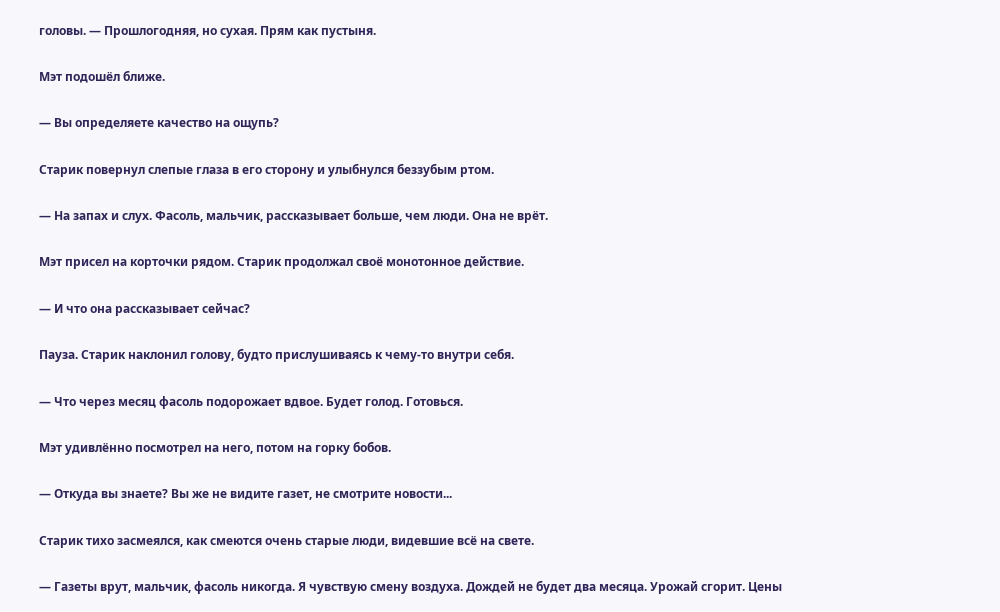головы. — Прошлогодняя, но сухая. Прям как пустыня.

Мэт подошёл ближе.

— Вы определяете качество на ощупь?

Старик повернул слепые глаза в его сторону и улыбнулся беззубым ртом.

— На запах и слух. Фасоль, мальчик, рассказывает больше, чем люди. Она не врёт.

Мэт присел на корточки рядом. Старик продолжал своё монотонное действие.

— И что она рассказывает сейчас?

Пауза. Старик наклонил голову, будто прислушиваясь к чему-то внутри себя.

— Что через месяц фасоль подорожает вдвое. Будет голод. Готовься.

Мэт удивлённо посмотрел на него, потом на горку бобов.

— Откуда вы знаете? Вы же не видите газет, не смотрите новости...

Старик тихо засмеялся, как смеются очень старые люди, видевшие всё на свете.

— Газеты врут, мальчик, фасоль никогда. Я чувствую смену воздуха. Дождей не будет два месяца. Урожай сгорит. Цены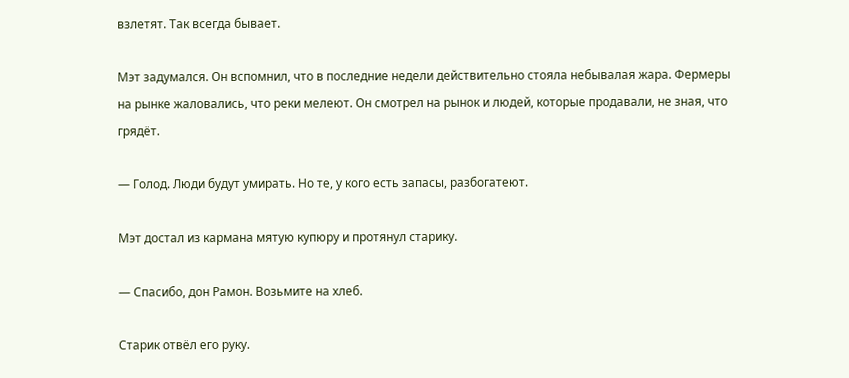взлетят. Так всегда бывает.

Мэт задумался. Он вспомнил, что в последние недели действительно стояла небывалая жара. Фермеры на рынке жаловались, что реки мелеют. Он смотрел на рынок и людей, которые продавали, не зная, что грядёт.

— Голод. Люди будут умирать. Но те, у кого есть запасы, разбогатеют.

Мэт достал из кармана мятую купюру и протянул старику.

— Спасибо, дон Рамон. Возьмите на хлеб.

Старик отвёл его руку.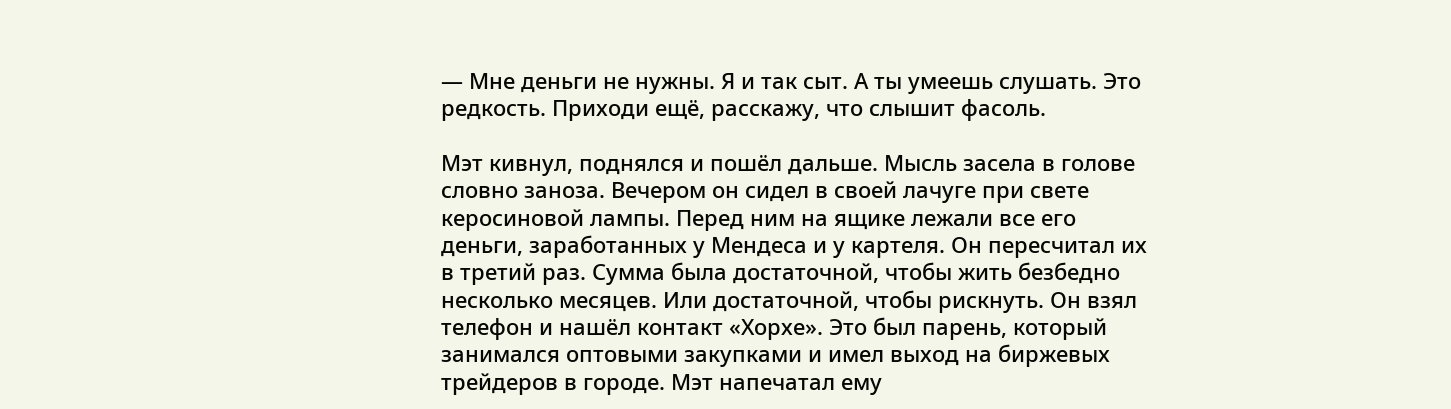— Мне деньги не нужны. Я и так сыт. А ты умеешь слушать. Это редкость. Приходи ещё, расскажу, что слышит фасоль.

Мэт кивнул, поднялся и пошёл дальше. Мысль засела в голове словно заноза. Вечером он сидел в своей лачуге при свете керосиновой лампы. Перед ним на ящике лежали все его деньги, заработанных у Мендеса и у картеля. Он пересчитал их в третий раз. Сумма была достаточной, чтобы жить безбедно несколько месяцев. Или достаточной, чтобы рискнуть. Он взял телефон и нашёл контакт «Хорхе». Это был парень, который занимался оптовыми закупками и имел выход на биржевых трейдеров в городе. Мэт напечатал ему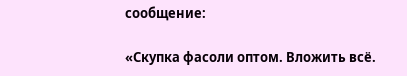сообщение:

«Скупка фасоли оптом. Вложить всё.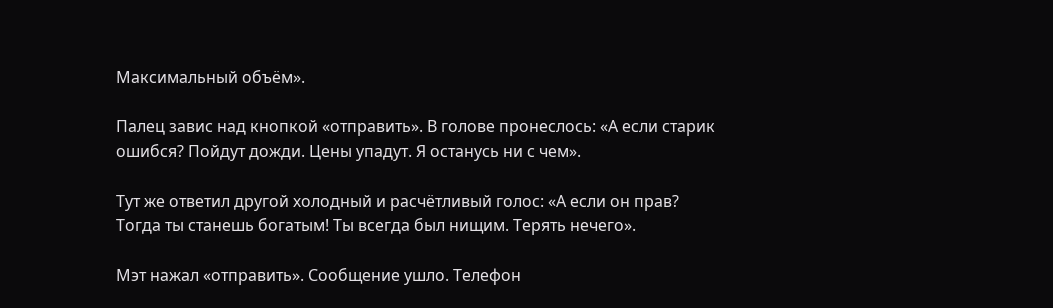Максимальный объём».

Палец завис над кнопкой «отправить». В голове пронеслось: «А если старик ошибся? Пойдут дожди. Цены упадут. Я останусь ни с чем».

Тут же ответил другой холодный и расчётливый голос: «А если он прав? Тогда ты станешь богатым! Ты всегда был нищим. Терять нечего».

Мэт нажал «отправить». Сообщение ушло. Телефон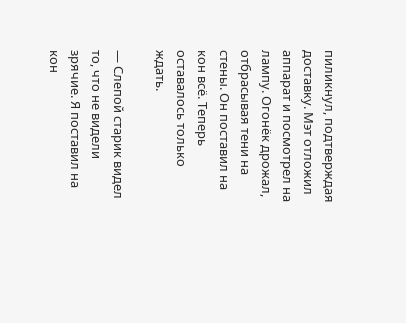пиликнул, подтверждая доставку. Мэт отложил аппарат и посмотрел на лампу. Огонёк дрожал, отбрасывая тени на стены. Он поставил на кон всё. Теперь оставалось только ждать.

— Слепой старик видел то, что не видели зрячие. Я поставил на кон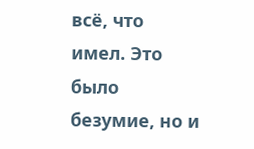всё, что имел. Это было безумие, но и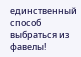единственный способ выбраться из фавелы!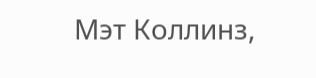Мэт Коллинз,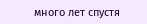много лет спустя